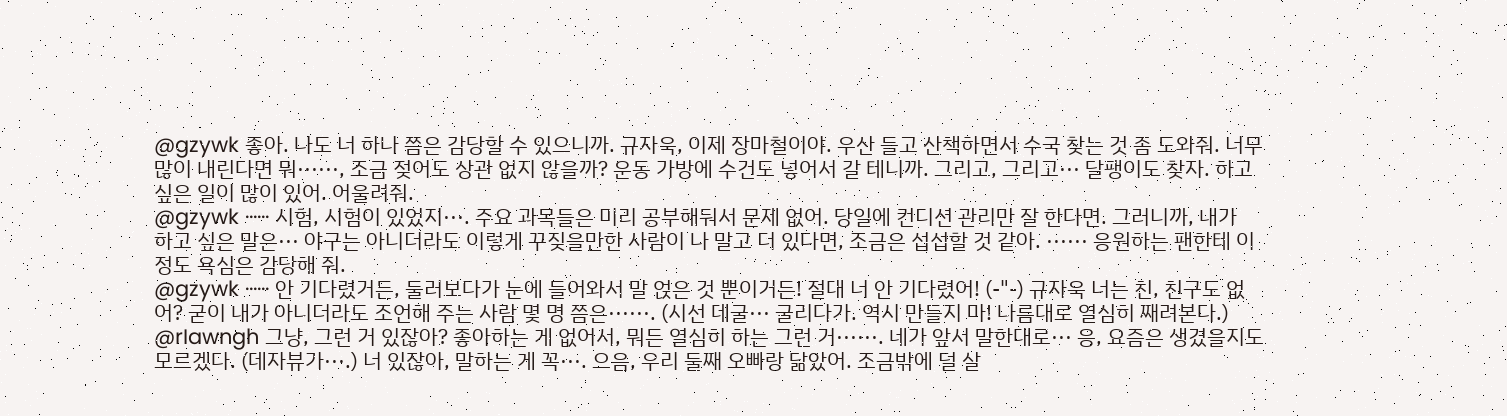@gzywk 좋아. 나도 너 하나 쯤은 감당할 수 있으니까. 규자욱, 이제 장마철이야. 우산 들고 산책하면서 수국 찾는 것 좀 도와줘. 너무 많이 내린다면 뭐······, 조금 젖어도 상관 없지 않을까? 운동 가방에 수건도 넣어서 갈 테니까. 그리고, 그리고··· 달팽이도 찾자. 하고 싶은 일이 많이 있어. 어울려줘.
@gzywk ······ 시험, 시험이 있었지···. 주요 과목들은 미리 공부해둬서 문제 없어. 당일에 컨디션 관리만 잘 한다면. 그러니까, 내가 하고 싶은 말은··· 야구는 아니더라도 이렇게 꾸짖을만한 사람이 나 말고 더 있다면, 조금은 섭섭할 것 같아. ······ 응원하는 팬한테 이 정도 욕심은 감당해 줘.
@gzywk ······ 안 기다렸거든, 둘러보다가 눈에 들어와서 말 얹은 것 뿐이거든! 절대 너 안 기다렸어! (-"-) 규자욱 너는 친, 친구도 없어? 굳이 내가 아니더라도 조언해 주는 사람 몇 명 쯤은······. (시선 데굴··· 굴리다가. 역시 만들지 마! 나름대로 열심히 째려본다.)
@rIawngh 그냥, 그런 거 있잖아? 좋아하는 게 없어서, 뭐든 열심히 하는 그런 거······. 네가 앞서 말한대로··· 응, 요즘은 생겼을지도 모르겠다. (데자뷰가···.) 너 있잖아, 말하는 게 꼭···. 으음, 우리 둘째 오빠랑 닮았어. 조금밖에 덜 살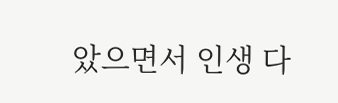았으면서 인생 다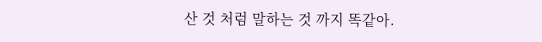산 것 처럼 말하는 것 까지 똑같아.